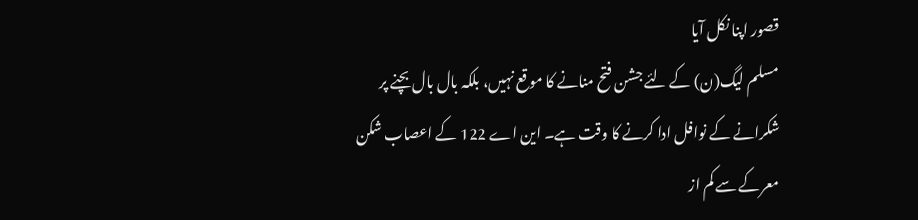قصور اپنا نکل آیا
مسلم لیگ(ن) کے لئے جشن فتح منانے کا موقع نہیں، بلکہ بال بال بچنے پر شکرانے کے نوافل ادا کرنے کا وقت ہے۔ این اے 122 کے اعصاب شکن معرکے سے کم از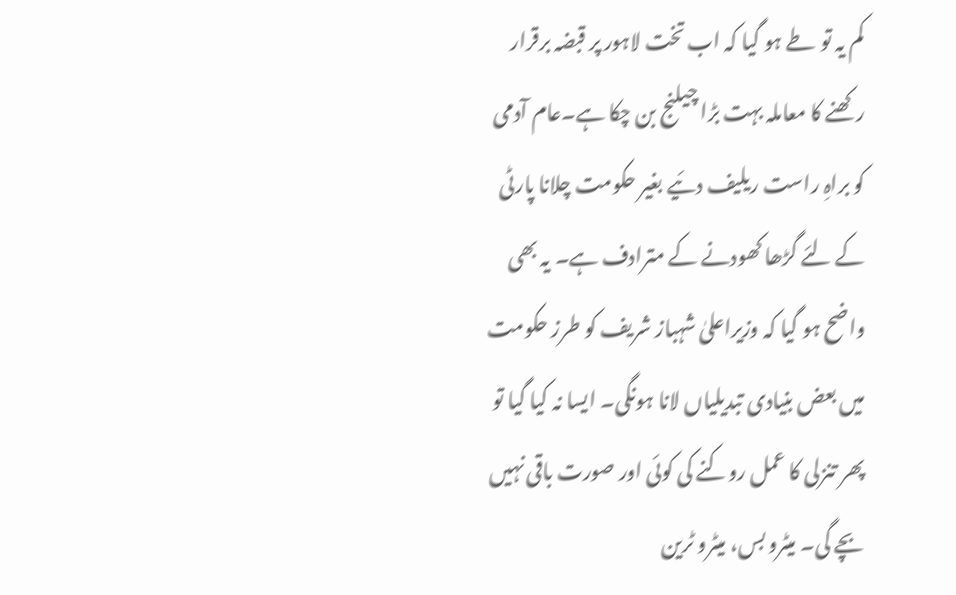کم یہ تو طے ہو گیا کہ اب تخت لاہور پر قبضہ برقرار رکھنے کا معاملہ بہت بڑا چیلنج بن چکا ہے۔عام آدمی کو براہِ راست ریلیف دئیے بغیر حکومت چلانا پارٹی کے لئے گڑھا کھودنے کے مترادف ہے۔ یہ بھی واضح ہو گیا کہ وزیراعلیٰ شہباز شریف کو طرز حکومت میں بعض بنیادی تبدیلیاں لانا ہونگی۔ ایسا نہ کیا گیا تو پھر تنزلی کا عمل روکنے کی کوئی اور صورت باقی نہیں بچے گی۔ میٹرو بس، میٹرو ٹرین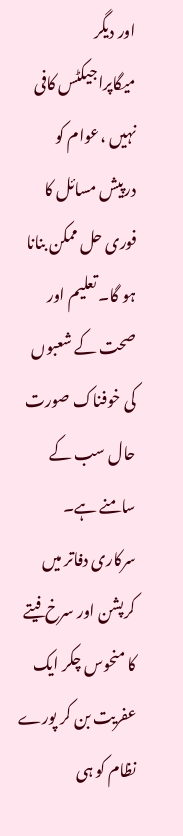اور دیگر میگاپراجیکٹس کافی نہیں ،عوام کو درپیش مسائل کا فوری حل ممکن بنانا ہو گا۔ تعلیم اور صحت کے شعبوں کی خوفناک صورت حال سب کے سامنے ہے۔ سرکاری دفاتر میں کرپشن اور سرخ فیتے کا منحوس چکر ایک عفریت بن کر پورے نظام کو ہی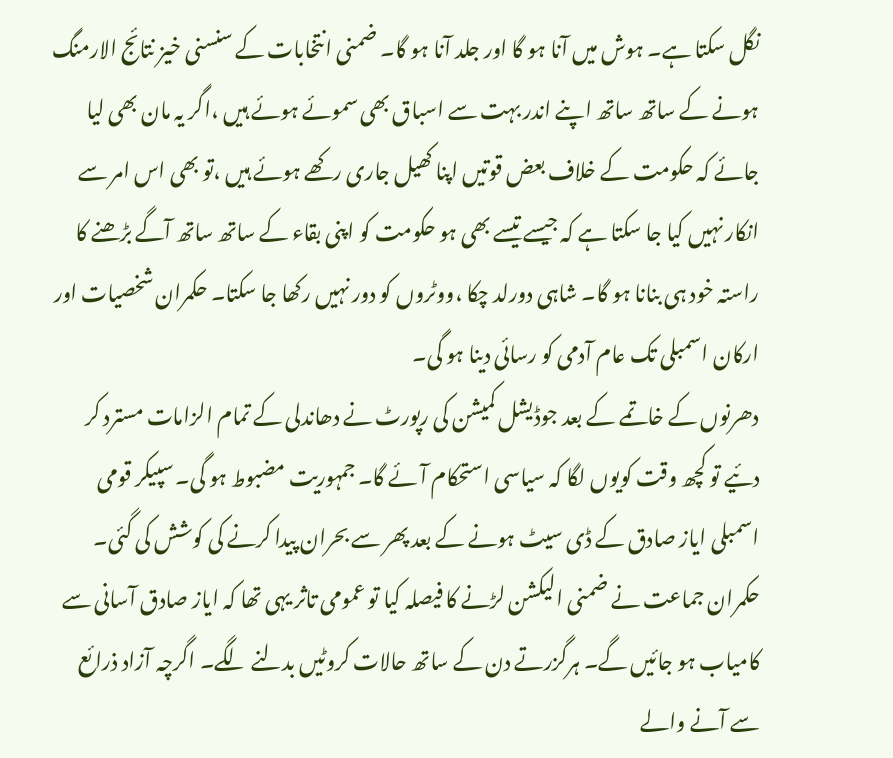نگل سکتا ہے۔ ہوش میں آنا ہو گا اور جلد آنا ہو گا۔ ضمنی انتخابات کے سنسنی خیز نتائج الارمنگ ہونے کے ساتھ ساتھ اپنے اندر بہت سے اسباق بھی سموئے ہوئے ہیں ،اگر یہ مان بھی لیا جائے کہ حکومت کے خلاف بعض قوتیں اپنا کھیل جاری رکھے ہوئے ہیں ،تو بھی اس امر سے انکار نہیں کیا جا سکتا ہے کہ جیسے تیسے بھی ہو حکومت کو اپنی بقاء کے ساتھ ساتھ آگے بڑھنے کا راستہ خود ہی بنانا ہو گا۔ شاہی دورلد چکا ،ووٹروں کو دور نہیں رکھا جا سکتا۔ حکمران شخصیات اور ارکان اسمبلی تک عام آدمی کو رسائی دینا ہو گی۔
دھرنوں کے خاتمے کے بعد جوڈیشل کمیشن کی رپورٹ نے دھاندلی کے تمام الزامات مسترد کر دئیے تو کچھ وقت کویوں لگا کہ سیاسی استحکام آئے گا۔ جمہوریت مضبوط ہو گی۔ سپیکر قومی اسمبلی ایاز صادق کے ڈی سیٹ ہونے کے بعد پھر سے بحران پیدا کرنے کی کوشش کی گئی۔ حکمران جماعت نے ضمنی الیکشن لڑنے کا فیصلہ کیا تو عمومی تاثر یہی تھا کہ ایاز صادق آسانی سے کامیاب ہو جائیں گے۔ ہرگزرتے دن کے ساتھ حالات کروٹیں بدلنے لگے۔ اگرچہ آزاد ذرائع سے آنے والے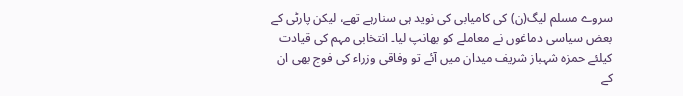سروے مسلم لیگ(ن) کی کامیابی کی نوید ہی سنارہے تھے، لیکن پارٹی کے بعض سیاسی دماغوں نے معاملے کو بھانپ لیا۔ انتخابی مہم کی قیادت کیلئے حمزہ شہباز شریف میدان میں آئے تو وفاقی وزراء کی فوج بھی ان کے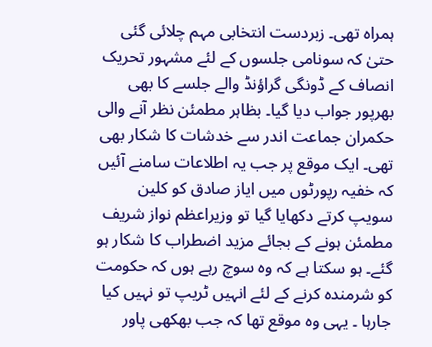ہمراہ تھی۔ زبردست انتخابی مہم چلائی گئی حتیٰ کہ سونامی جلسوں کے لئے مشہور تحریک انصاف کے ڈونگی گراؤنڈ والے جلسے کا بھی بھرپور جواب دیا گیا۔ بظاہر مطمئن نظر آنے والی حکمران جماعت اندر سے خدشات کا شکار بھی تھی۔ ایک موقع پر جب یہ اطلاعات سامنے آئیں کہ خفیہ رپورٹوں میں ایاز صادق کو کلین سویپ کرتے دکھایا گیا تو وزیراعظم نواز شریف مطمئن ہونے کے بجائے مزید اضطراب کا شکار ہو گئے۔ ہو سکتا ہے کہ وہ سوچ رہے ہوں کہ حکومت کو شرمندہ کرنے کے لئے انہیں ٹریپ تو نہیں کیا جارہا ۔ یہی وہ موقع تھا کہ جب بھکھی پاور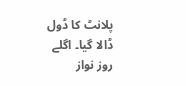پلانٹ کا ڈول ڈالا گیا۔ اگلے روز نواز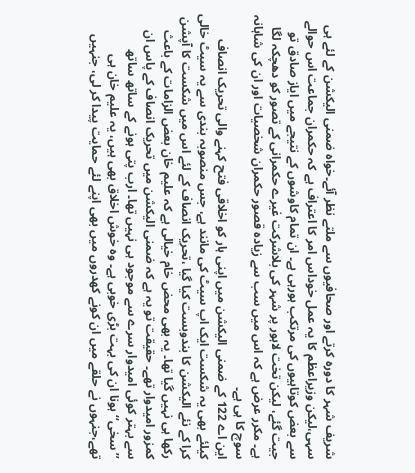شریف شہر کا دورہ کرتے اور صحافیوں سے ملتے نظر آئے۔خواہ ضمنی الیکشن کے لئے ہی سہی،لیکن وزیراعظم کا یہ عمل خوداس امر کا اعتراف ہے کہ حکمران جماعت اس حوالے سے بعض کوتاہیوں کی مرتکب ہورہی ہے۔ ان تمام کاوشوں کے نتیجے میں ایاز صادق تو جیت گئے، لیکن تخت لاہور پر شہر کی بلاشرکت غیرے حکمرانی کے تصور کو دھچکہ لگا ہے۔ مکرر عرض ہے کہ اس میں سب سے زیادہ قصور حکمران شخصیات اور ان کی شاہانہ سوچ کا ہی ہے۔
این اے 122 کے ضمنی الیکشن میں اپنی ہار کو اخلاقی فتح کہنے والی تحریک انصاف کیلئے بھی یہ شکست ایک اپ سیٹ کی مانند ہے، جس منصوبہ بندی سے یہ سیٹ خالی کرا کے نئے الیکشن کا بندوبست کیا گیا ،تحریک انصاف کے لئے اس میں شکست کا آپشن رکھا ہی نہیں گیا تھا۔ یہ بھی محض خام خیالی ہے کہ علیم خان بعض الزامات کے باعث کمزور امیدوار تھے۔ حقیقت تو یہ ہے کہ ضمنی الیکشن میں تحریک انصاف کے پاس ان سے بہتر کوئی امیدوار سرے سے موجود ہی نہیں تھا۔ ارب پتی ہونے کے ساتھ ساتھ ’’سخی‘‘ ہونا ان کی بہت بڑی خوبی ہے۔ وہ خوش اخلاق بھی ہیں، یہ علیم خان ہی تھے،جنہوں نے حلقے میں ان کونے کھدروں میں بھی اپنے لئے حمایت پیدا کر لی، جنہیں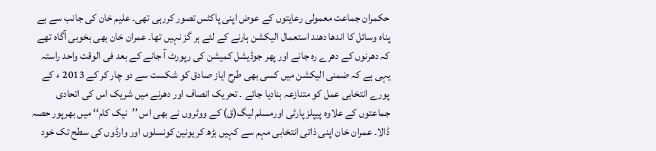حکمران جماعت معمولی رعایتوں کے عوض اپنی پاکٹس تصور کررہی تھی۔ علیم خان کی جانب سے بے پناہ وسائل کا اندھا دھند استعمال الیکشن ہارنے کے لئے ہر گز نہیں تھا۔ عمران خان بھی بخوبی آگاہ تھے کہ دھرنوں کے دھرے رہ جانے اور پھر جوڈیشل کمیشن کی رپورٹ آ جانے کے بعد فی الوقت واحد راستہ یہی ہے کہ ضمنی الیکشن میں کسی بھی طرح ایاز صادق کو شکست سے دو چار کر کے 2013 ء کے پورے انتخابی عمل کو متنازعہ بنادیا جائے ۔ تحریک انصاف اور دھرنے میں شریک اس کی اتحادی جماعتوں کے علاوہ پیپلز پارٹی اورمسلم لیگ(ق) کے ووٹروں نے بھی اس ’’نیک کام‘‘ میں بھرپور حصہ ڈالا۔ عمران خان اپنی ذاتی انتخابی مہم سے کہیں بڑھ کر یونین کونسلوں اور وارڈوں کی سطح تک خود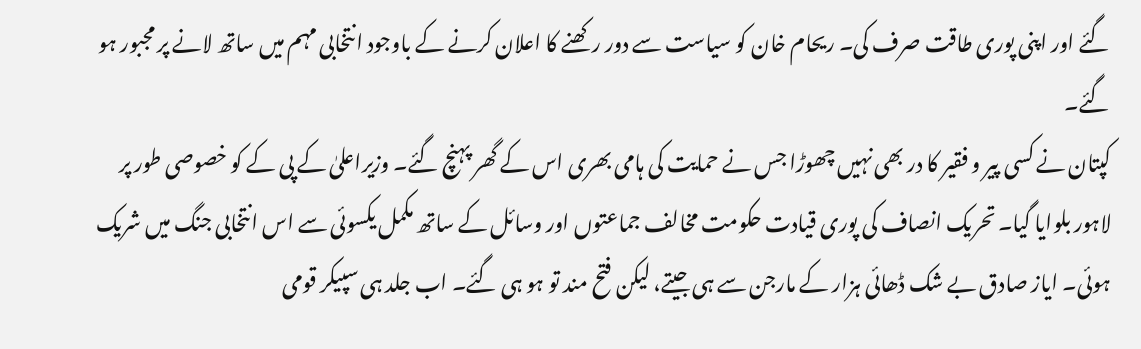گئے اور اپنی پوری طاقت صرف کی۔ ریحام خان کو سیاست سے دور رکھنے کا اعلان کرنے کے باوجود انتخابی مہم میں ساتھ لانے پر مجبور ہو گئے۔
کپتان نے کسی پیر و فقیر کا در بھی نہیں چھوڑا جس نے حمایت کی ہامی بھری اس کے گھر پہنچ گئے۔ وزیراعلیٰ کے پی کے کو خصوصی طور پر لاہور بلوایا گیا۔ تحریک انصاف کی پوری قیادت حکومت مخالف جماعتوں اور وسائل کے ساتھ مکمل یکسوئی سے اس انتخابی جنگ میں شریک ہوئی۔ ایاز صادق بے شک ڈھائی ہزار کے مارجن سے ہی جیتے، لیکن فتح مند تو ہو ہی گئے۔ اب جلد ہی سپیکر قومی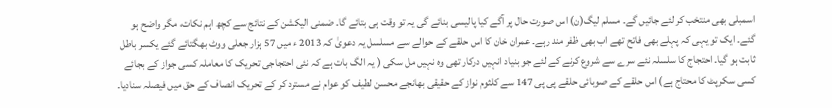اسمبلی بھی منتخب کر لئے جائیں گے۔ مسلم لیگ(ن) اس صورت حال پر آگے کیا پالیسی بنائے گی یہ تو وقت ہی بتائے گا۔ ضمنی الیکشن کے نتائج سے کچھ اہم نکات، مگر واضح ہو گئے۔ ایک تو یہی کہ پہلے بھی فاتح تھے اب بھی ظفر مند رہے۔ عمران خان کا اس حلقے کے حوالے سے مسلسل یہ دعویٰ کہ 2013 ء میں 57 ہزار جعلی ووٹ بھگتائے گئے یکسر باطل ثابت ہو گیا۔ احتجاج کا سلسلہ نئے سرے سے شروع کرنے کے لئے جو بنیاد انہیں درکار تھی وہ نہیں مل سکی ( یہ الگ بات ہے کہ نئی احتجاجی تحریک کا معاملہ کسی جواز کے بجائے کسی سکرپٹ کا محتاج ہے) اس حلقے کے صوبائی حلقے پی پی 147 سے کلثوم نواز کے حقیقی بھانجے محسن لطیف کو عوام نے مسترد کر کے تحریک انصاف کے حق میں فیصلہ سنادیا۔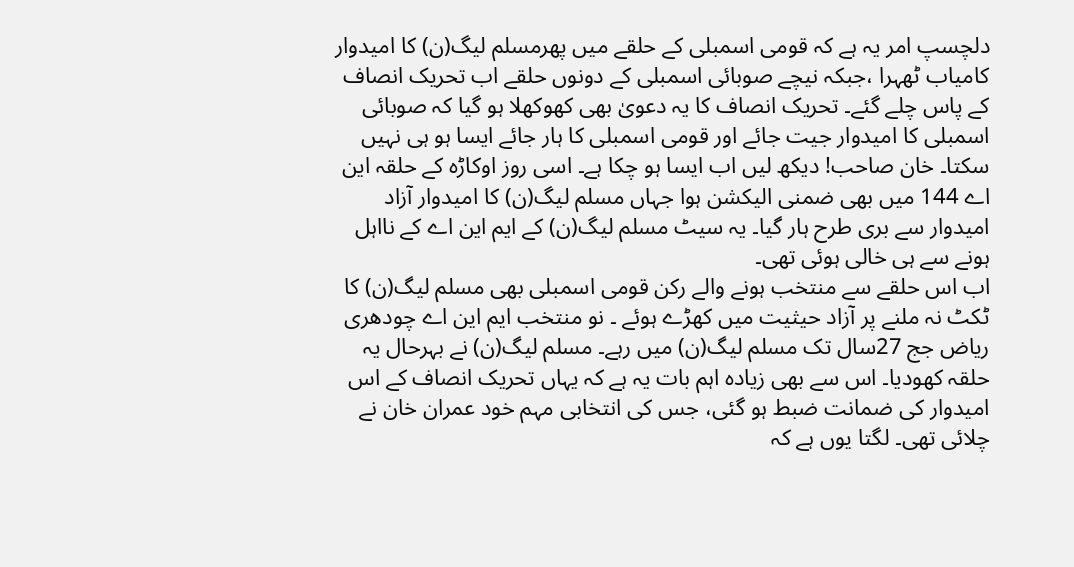دلچسپ امر یہ ہے کہ قومی اسمبلی کے حلقے میں پھرمسلم لیگ(ن) کا امیدوار کامیاب ٹھہرا ،جبکہ نیچے صوبائی اسمبلی کے دونوں حلقے اب تحریک انصاف کے پاس چلے گئے۔ تحریک انصاف کا یہ دعویٰ بھی کھوکھلا ہو گیا کہ صوبائی اسمبلی کا امیدوار جیت جائے اور قومی اسمبلی کا ہار جائے ایسا ہو ہی نہیں سکتا۔ خان صاحب! دیکھ لیں اب ایسا ہو چکا ہے۔ اسی روز اوکاڑہ کے حلقہ این اے 144 میں بھی ضمنی الیکشن ہوا جہاں مسلم لیگ(ن) کا امیدوار آزاد امیدوار سے بری طرح ہار گیا۔ یہ سیٹ مسلم لیگ(ن) کے ایم این اے کے نااہل ہونے سے ہی خالی ہوئی تھی۔
اب اس حلقے سے منتخب ہونے والے رکن قومی اسمبلی بھی مسلم لیگ(ن) کا ٹکٹ نہ ملنے پر آزاد حیثیت میں کھڑے ہوئے ۔ نو منتخب ایم این اے چودھری ریاض جج 27سال تک مسلم لیگ(ن) میں رہے۔ مسلم لیگ(ن) نے بہرحال یہ حلقہ کھودیا۔ اس سے بھی زیادہ اہم بات یہ ہے کہ یہاں تحریک انصاف کے اس امیدوار کی ضمانت ضبط ہو گئی، جس کی انتخابی مہم خود عمران خان نے چلائی تھی۔ لگتا یوں ہے کہ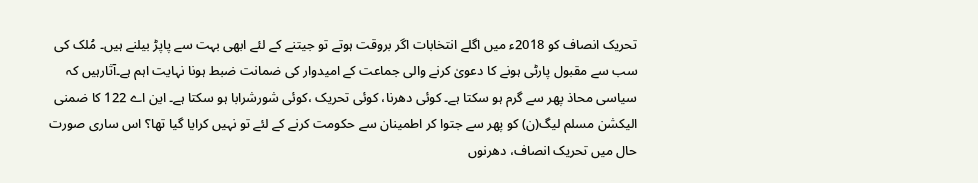تحریک انصاف کو 2018ء میں اگلے انتخابات اگر بروقت ہوتے تو جیتنے کے لئے ابھی بہت سے پاپڑ بیلنے ہیں۔ مُلک کی سب سے مقبول پارٹی ہونے کا دعویٰ کرنے والی جماعت کے امیدوار کی ضمانت ضبط ہونا نہایت اہم ہے۔آثارہیں کہ سیاسی محاذ پھر سے گرم ہو سکتا ہے۔ کوئی دھرنا، کوئی تحریک ،کوئی شورشرابا ہو سکتا ہے۔ این اے 122 کا ضمنی الیکشن مسلم لیگ(ن) کو پھر سے جتوا کر اطمینان سے حکومت کرنے کے لئے تو نہیں کرایا گیا تھا؟ اس ساری صورت حال میں تحریک انصاف، دھرنوں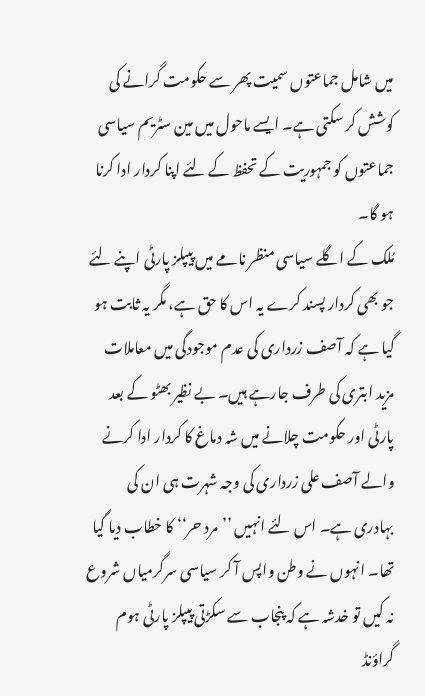میں شامل جماعتوں سمیت پھر سے حکومت گرانے کی کوشش کر سکتی ہے۔ ایسے ماحول میں مین سٹریم سیاسی جماعتوں کو جمہوریت کے تحفظ کے لئے اپنا کردار ادا کرنا ہو گا۔
مُلک کے اگلے سیاسی منظر نامے میں پیپلز پارٹی اپنے لئے جو بھی کردار پسند کرے یہ اس کا حق ہے، مگر یہ ثابت ہو گیا ہے کہ آصف زرداری کی عدم موجودگی میں معاملات مزید ابتری کی طرف جارہے ہیں۔ بے نظیر بھٹو کے بعد پارٹی اور حکومت چلانے میں شہ دماغ کا کردار ادا کرنے والے آصف علی زرداری کی وجہ شہرت ہی ان کی بہادری ہے۔ اس لئے انہیں ’’مرد حر‘‘ کا خطاب دیا گیا تھا۔ انہوں نے وطن واپس آ کر سیاسی سرگرمیاں شروع نہ کیں تو خدشہ ہے کہ پنجاب سے سکڑتی پیپلز پارٹی ہوم گراؤنڈ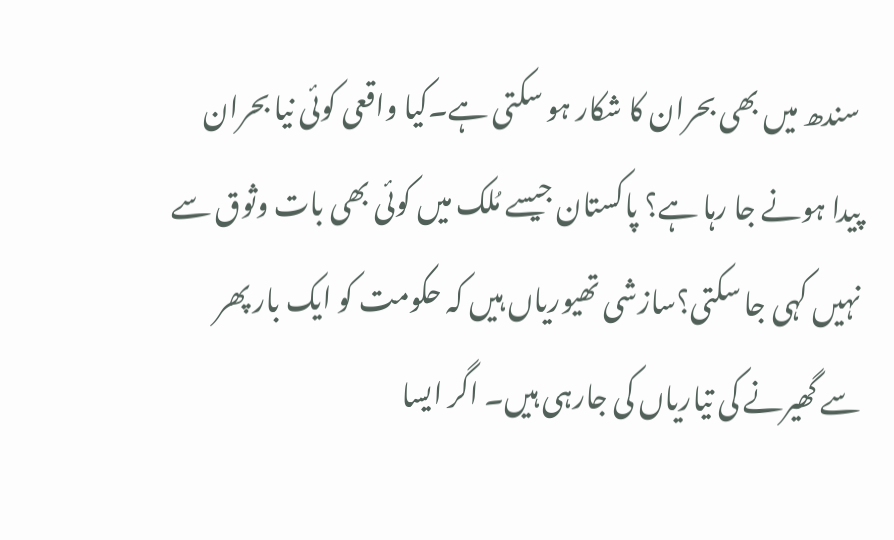سندھ میں بھی بحران کا شکار ہو سکتی ہے۔کیا واقعی کوئی نیا بحران پیدا ہونے جا رہا ہے؟ پاکستان جیسے مُلک میں کوئی بھی بات وثوق سے نہیں کہی جا سکتی؟سازشی تھیوریاں ہیں کہ حکومت کو ایک بار پھر سے گھیرنے کی تیاریاں کی جارہی ہیں۔ اگر ایسا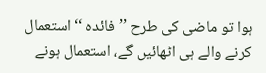ہوا تو ماضی کی طرح ’’فائدہ ‘‘استعمال کرنے والے ہی اٹھائیں گے، استعمال ہونے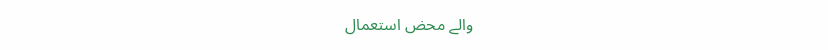والے محض استعمال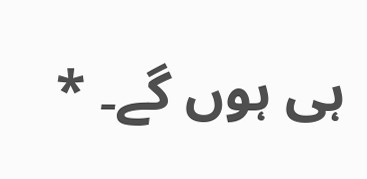ہی ہوں گے۔ *